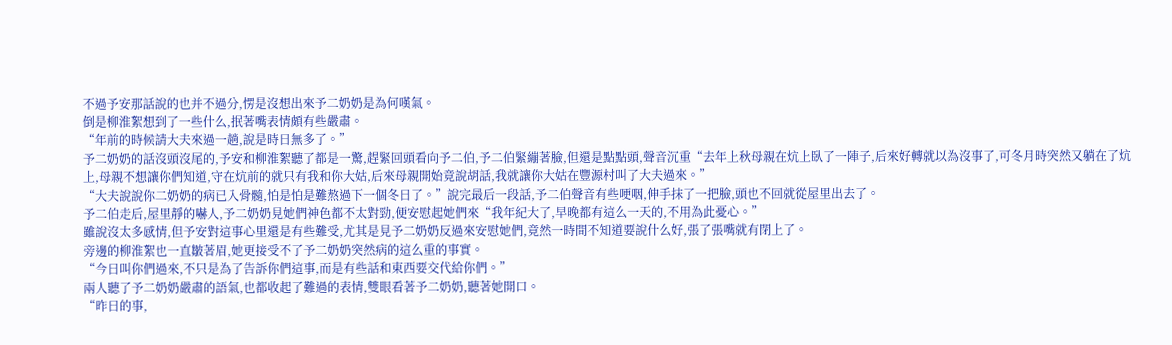不過予安那話說的也并不過分,愣是沒想出來予二奶奶是為何嘆氣。
倒是柳淮絮想到了一些什么,抿著嘴表情頗有些嚴肅。
“年前的時候請大夫來過一趟,說是時日無多了。”
予二奶奶的話沒頭沒尾的,予安和柳淮絮聽了都是一驚,趕緊回頭看向予二伯,予二伯緊繃著臉,但還是點點頭,聲音沉重“去年上秋母親在炕上臥了一陣子,后來好轉就以為沒事了,可冬月時突然又躺在了炕上,母親不想讓你們知道,守在炕前的就只有我和你大姑,后來母親開始竟說胡話,我就讓你大姑在豐源村叫了大夫過來。”
“大夫說說你二奶奶的病已入骨髓,怕是怕是難熬過下一個冬日了。”說完最后一段話,予二伯聲音有些哽咽,伸手抹了一把臉,頭也不回就從屋里出去了。
予二伯走后,屋里靜的嚇人,予二奶奶見她們神色都不太對勁,便安慰起她們來“我年紀大了,早晚都有這么一天的,不用為此憂心。”
雖說沒太多感情,但予安對這事心里還是有些難受,尤其是見予二奶奶反過來安慰她們,竟然一時間不知道要說什么好,張了張嘴就有閉上了。
旁邊的柳淮絮也一直皺著眉,她更接受不了予二奶奶突然病的這么重的事實。
“今日叫你們過來,不只是為了告訴你們這事,而是有些話和東西要交代給你們。”
兩人聽了予二奶奶嚴肅的語氣,也都收起了難過的表情,雙眼看著予二奶奶,聽著她開口。
“昨日的事,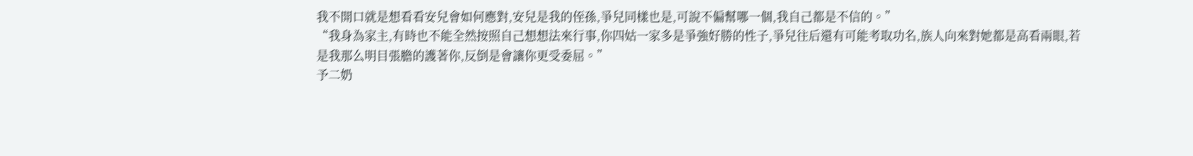我不開口就是想看看安兒會如何應對,安兒是我的侄孫,爭兒同樣也是,可說不偏幫哪一個,我自己都是不信的。”
“我身為家主,有時也不能全然按照自己想想法來行事,你四姑一家多是爭強好勝的性子,爭兒往后還有可能考取功名,族人向來對她都是高看兩眼,若是我那么明目張膽的護著你,反倒是會讓你更受委屈。”
予二奶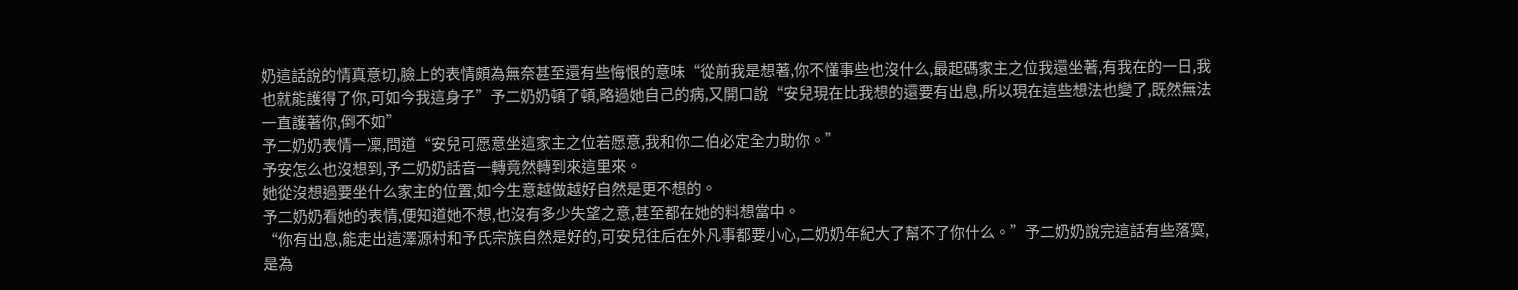奶這話說的情真意切,臉上的表情頗為無奈甚至還有些悔恨的意味“從前我是想著,你不懂事些也沒什么,最起碼家主之位我還坐著,有我在的一日,我也就能護得了你,可如今我這身子”予二奶奶頓了頓,略過她自己的病,又開口說“安兒現在比我想的還要有出息,所以現在這些想法也變了,既然無法一直護著你,倒不如”
予二奶奶表情一凜,問道“安兒可愿意坐這家主之位若愿意,我和你二伯必定全力助你。”
予安怎么也沒想到,予二奶奶話音一轉竟然轉到來這里來。
她從沒想過要坐什么家主的位置,如今生意越做越好自然是更不想的。
予二奶奶看她的表情,便知道她不想,也沒有多少失望之意,甚至都在她的料想當中。
“你有出息,能走出這澤源村和予氏宗族自然是好的,可安兒往后在外凡事都要小心,二奶奶年紀大了幫不了你什么。”予二奶奶說完這話有些落寞,是為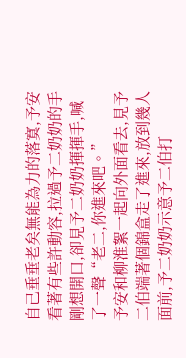自己垂垂老矣無能為力的落寞,予安看著有些許動容,拉過予二奶奶的手剛想開口,卻見予二奶奶揮揮手,喊了一聲“老二,你進來吧。”
予安和柳淮絮一起向外面看去,見予二伯端著個錦盒走了進來,放到幾人面前,予二奶奶示意予二伯打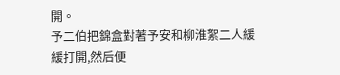開。
予二伯把錦盒對著予安和柳淮絮二人緩緩打開,然后便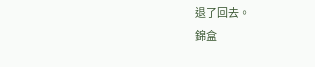退了回去。
錦盒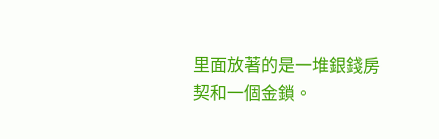里面放著的是一堆銀錢房契和一個金鎖。